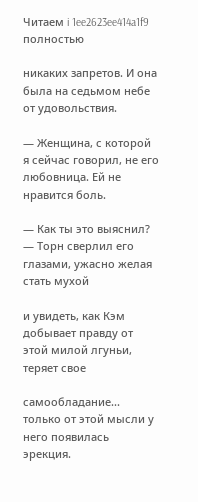Читаем i 1ee2623ee414a1f9 полностью

никаких запретов. И она была на седьмом небе от удовольствия.

— Женщина, с которой я сейчас говорил, не его любовница. Ей не нравится боль.

— Как ты это выяснил? — Торн сверлил его глазами, ужасно желая стать мухой

и увидеть, как Кэм добывает правду от этой милой лгуньи, теряет свое

самообладание... только от этой мысли у него появилась эрекция.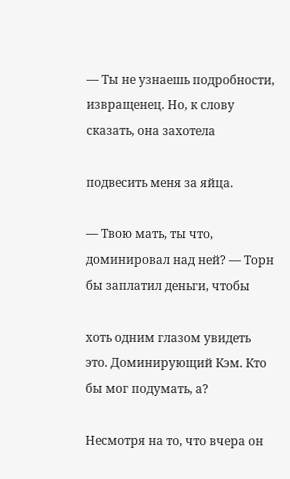— Ты не узнаешь подробности, извращенец. Но, к слову сказать, она захотела

подвесить меня за яйца.

— Твою мать, ты что, доминировал над ней? — Торн бы заплатил деньги, чтобы

хоть одним глазом увидеть это. Доминирующий Кэм. Кто бы мог подумать, а?

Несмотря на то, что вчера он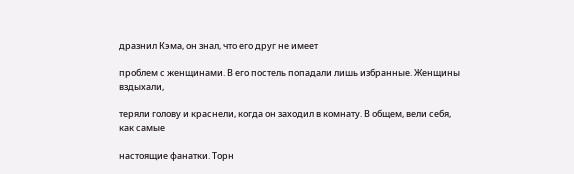дразнил Кэма, он знал, что его друг не имеет

проблем с женщинами. В его постель попадали лишь избранные. Женщины вздыхали,

теряли голову и краснели, когда он заходил в комнату. В общем, вели себя, как самые

настоящие фанатки. Торн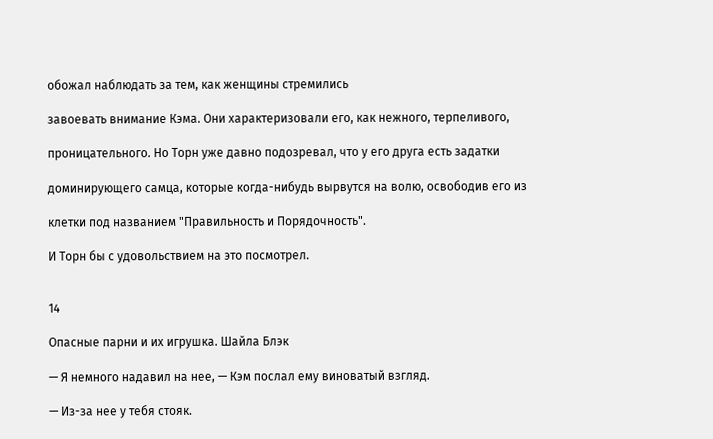обожал наблюдать за тем, как женщины стремились

завоевать внимание Кэма. Они характеризовали его, как нежного, терпеливого,

проницательного. Но Торн уже давно подозревал, что у его друга есть задатки

доминирующего самца, которые когда-нибудь вырвутся на волю, освободив его из

клетки под названием "Правильность и Порядочность".

И Торн бы с удовольствием на это посмотрел.


14

Опасные парни и их игрушка. Шайла Блэк

— Я немного надавил на нее, — Кэм послал ему виноватый взгляд.

— Из-за нее у тебя стояк.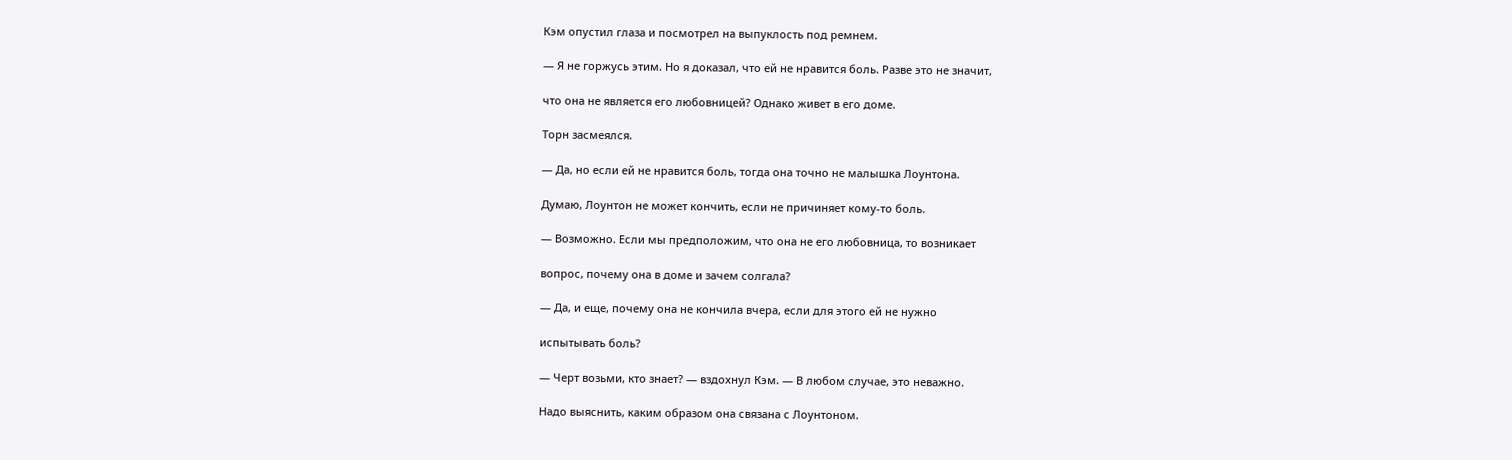Кэм опустил глаза и посмотрел на выпуклость под ремнем.

— Я не горжусь этим. Но я доказал, что ей не нравится боль. Разве это не значит,

что она не является его любовницей? Однако живет в его доме.

Торн засмеялся.

— Да, но если ей не нравится боль, тогда она точно не малышка Лоунтона.

Думаю, Лоунтон не может кончить, если не причиняет кому-то боль.

— Возможно. Если мы предположим, что она не его любовница, то возникает

вопрос, почему она в доме и зачем солгала?

— Да, и еще, почему она не кончила вчера, если для этого ей не нужно

испытывать боль?

— Черт возьми, кто знает? — вздохнул Кэм. — В любом случае, это неважно.

Надо выяснить, каким образом она связана с Лоунтоном.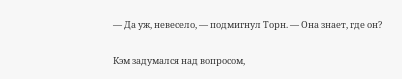— Да уж, невесело, — подмигнул Торн. — Она знает, где он?

Кэм задумался над вопросом,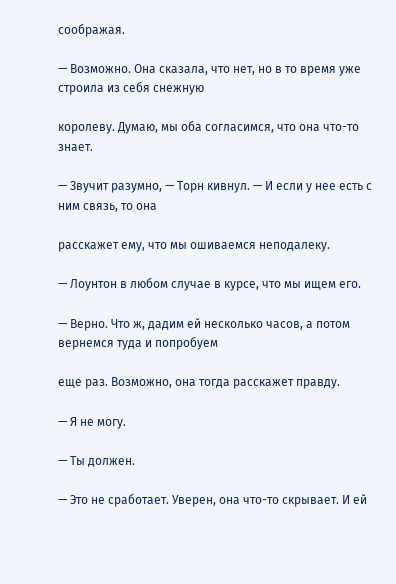соображая.

— Возможно. Она сказала, что нет, но в то время уже строила из себя снежную

королеву. Думаю, мы оба согласимся, что она что-то знает.

— Звучит разумно, — Торн кивнул. — И если у нее есть с ним связь, то она

расскажет ему, что мы ошиваемся неподалеку.

— Лоунтон в любом случае в курсе, что мы ищем его.

— Верно. Что ж, дадим ей несколько часов, а потом вернемся туда и попробуем

еще раз. Возможно, она тогда расскажет правду.

— Я не могу.

— Ты должен.

— Это не сработает. Уверен, она что-то скрывает. И ей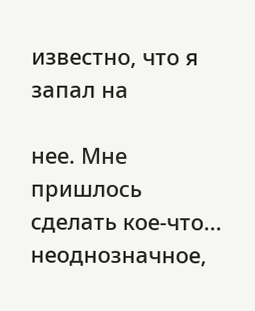известно, что я запал на

нее. Мне пришлось сделать кое-что... неоднозначное,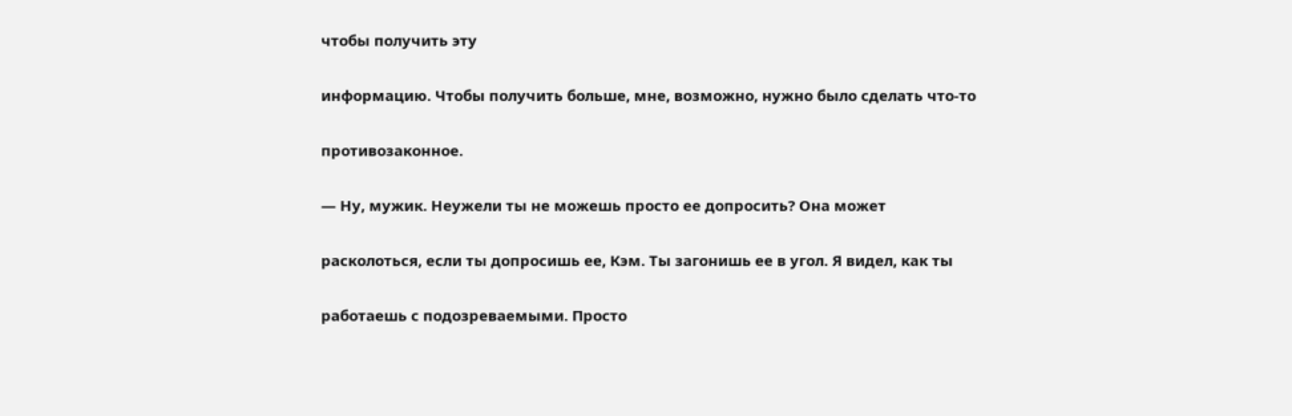чтобы получить эту

информацию. Чтобы получить больше, мне, возможно, нужно было сделать что-то

противозаконное.

— Ну, мужик. Неужели ты не можешь просто ее допросить? Она может

расколоться, если ты допросишь ее, Кэм. Ты загонишь ее в угол. Я видел, как ты

работаешь с подозреваемыми. Просто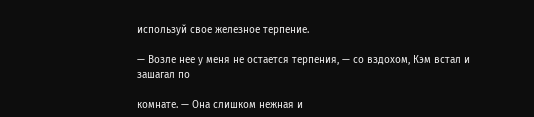используй свое железное терпение.

— Возле нее у меня не остается терпения, — со вздохом, Кэм встал и зашагал по

комнате. — Она слишком нежная и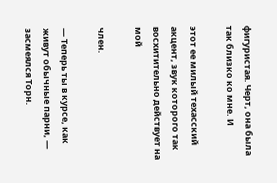фигуристая. Черт, она была так близко ко мне. И

этот ее милый техасский акцент, звук которого так восхитительно действует на мой

член.

— Теперь ты в курсе, как живут обычные парни, — засмеялся Торн.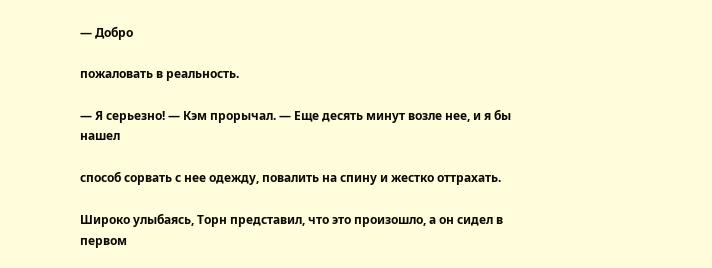— Добро

пожаловать в реальность.

— Я серьезно! — Кэм прорычал. — Еще десять минут возле нее, и я бы нашел

способ сорвать с нее одежду, повалить на спину и жестко оттрахать.

Широко улыбаясь, Торн представил, что это произошло, а он сидел в первом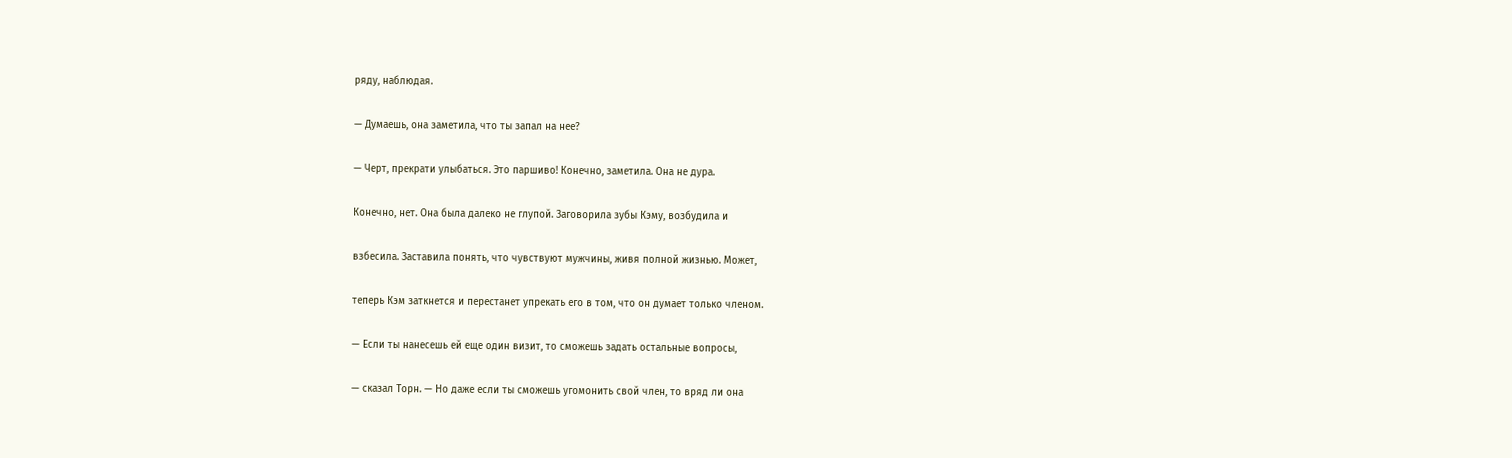ряду, наблюдая.

— Думаешь, она заметила, что ты запал на нее?

— Черт, прекрати улыбаться. Это паршиво! Конечно, заметила. Она не дура.

Конечно, нет. Она была далеко не глупой. Заговорила зубы Кэму, возбудила и

взбесила. Заставила понять, что чувствуют мужчины, живя полной жизнью. Может,

теперь Кэм заткнется и перестанет упрекать его в том, что он думает только членом.

— Если ты нанесешь ей еще один визит, то сможешь задать остальные вопросы,

— сказал Торн. — Но даже если ты сможешь угомонить свой член, то вряд ли она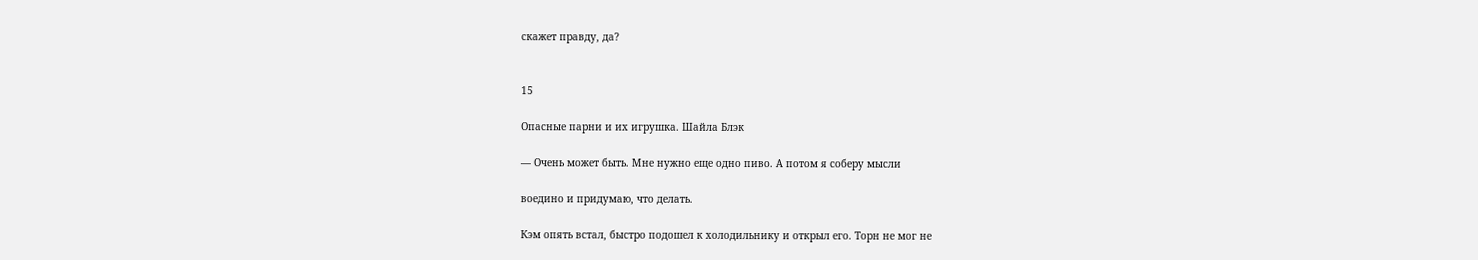скажет правду, да?


15

Опасные парни и их игрушка. Шайла Блэк

— Очень может быть. Мне нужно еще одно пиво. А потом я соберу мысли

воедино и придумаю, что делать.

Кэм опять встал, быстро подошел к холодильнику и открыл его. Торн не мог не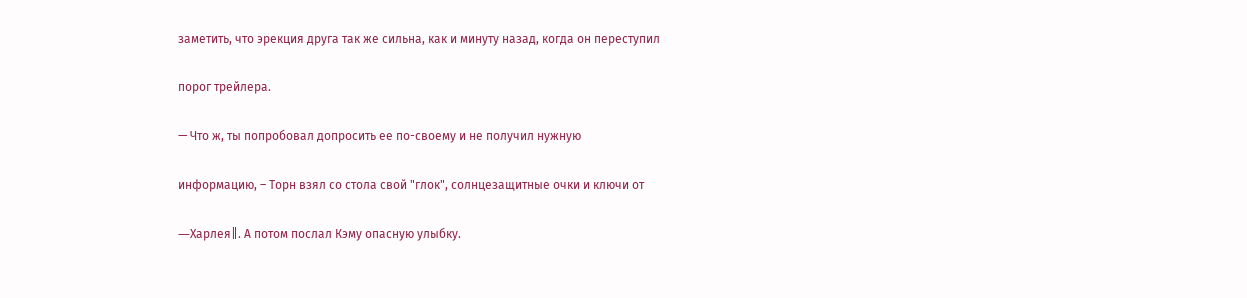заметить, что эрекция друга так же сильна, как и минуту назад, когда он переступил

порог трейлера.

— Что ж, ты попробовал допросить ее по-своему и не получил нужную

информацию, – Торн взял со стола свой "глок", солнцезащитные очки и ключи от

―Харлея‖. А потом послал Кэму опасную улыбку.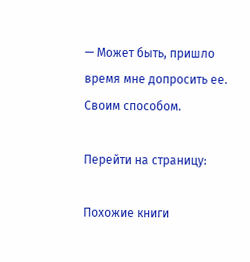— Может быть, пришло время мне допросить ее. Своим способом.

Перейти на страницу:

Похожие книги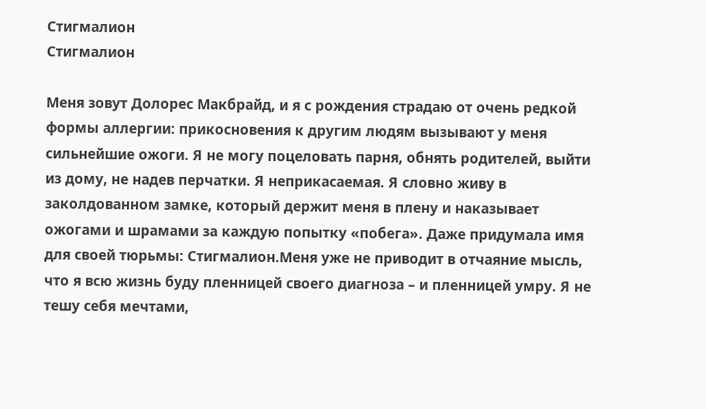Стигмалион
Стигмалион

Меня зовут Долорес Макбрайд, и я с рождения страдаю от очень редкой формы аллергии: прикосновения к другим людям вызывают у меня сильнейшие ожоги. Я не могу поцеловать парня, обнять родителей, выйти из дому, не надев перчатки. Я неприкасаемая. Я словно живу в заколдованном замке, который держит меня в плену и наказывает ожогами и шрамами за каждую попытку «побега». Даже придумала имя для своей тюрьмы: Стигмалион.Меня уже не приводит в отчаяние мысль, что я всю жизнь буду пленницей своего диагноза – и пленницей умру. Я не тешу себя мечтами,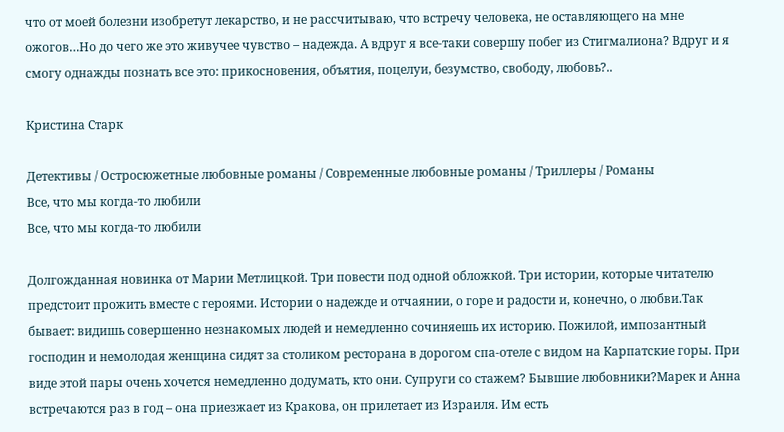что от моей болезни изобретут лекарство, и не рассчитываю, что встречу человека, не оставляющего на мне ожогов…Но до чего же это живучее чувство – надежда. А вдруг я все-таки совершу побег из Стигмалиона? Вдруг и я смогу однажды познать все это: прикосновения, объятия, поцелуи, безумство, свободу, любовь?..

Кристина Старк

Детективы / Остросюжетные любовные романы / Современные любовные романы / Триллеры / Романы
Все, что мы когда-то любили
Все, что мы когда-то любили

Долгожданная новинка от Марии Метлицкой. Три повести под одной обложкой. Три истории, которые читателю предстоит прожить вместе с героями. Истории о надежде и отчаянии, о горе и радости и, конечно, о любви.Так бывает: видишь совершенно незнакомых людей и немедленно сочиняешь их историю. Пожилой, импозантный господин и немолодая женщина сидят за столиком ресторана в дорогом спа-отеле с видом на Карпатские горы. При виде этой пары очень хочется немедленно додумать, кто они. Супруги со стажем? Бывшие любовники?Марек и Анна встречаются раз в год – она приезжает из Кракова, он прилетает из Израиля. Им есть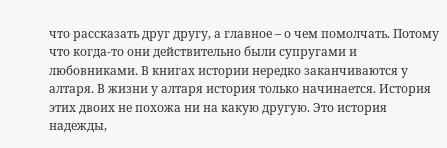что рассказать друг другу, а главное – о чем помолчать. Потому что когда-то они действительно были супругами и любовниками. В книгах истории нередко заканчиваются у алтаря. В жизни у алтаря история только начинается. История этих двоих не похожа ни на какую другую. Это история надежды,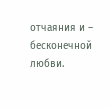отчаяния и – бесконечной любви.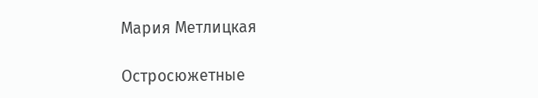Мария Метлицкая

Остросюжетные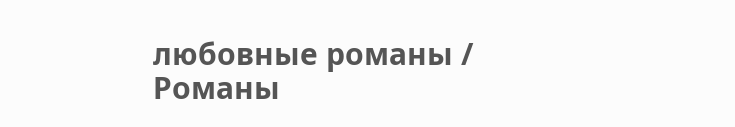любовные романы / Романы